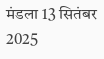मंडला 13 सितंबर 2025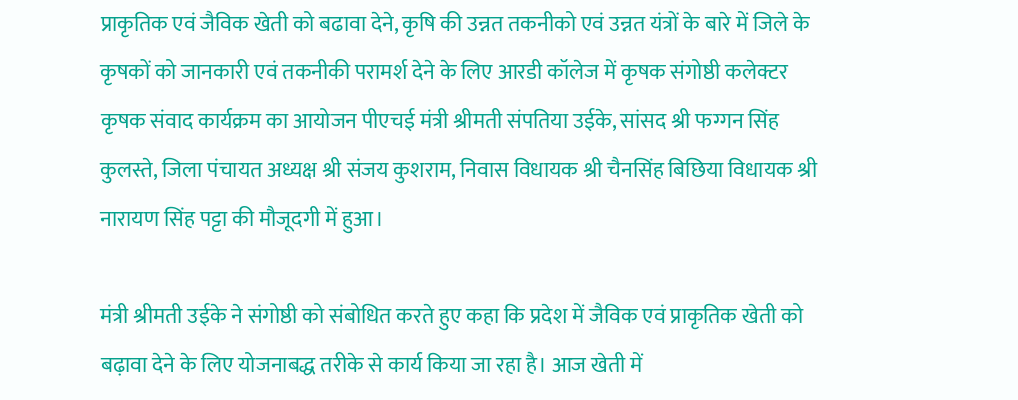प्राकृतिक एवं जैविक खेती को बढावा देने, कृषि की उन्नत तकनीको एवं उन्नत यंत्रों के बारे में जिले के कृषकों को जानकारी एवं तकनीकी परामर्श देने के लिए आरडी कॉलेज में कृषक संगोष्ठी कलेक्टर कृषक संवाद कार्यक्रम का आयोजन पीएचई मंत्री श्रीमती संपतिया उईके, सांसद श्री फग्गन सिंह कुलस्ते, जिला पंचायत अध्यक्ष श्री संजय कुशराम, निवास विधायक श्री चैनसिंह बिछिया विधायक श्री नारायण सिंह पट्टा की मौजूदगी में हुआ।

मंत्री श्रीमती उईके ने संगोष्ठी को संबोधित करते हुए कहा कि प्रदेश में जैविक एवं प्राकृतिक खेती को बढ़ावा देने के लिए योजनाबद्ध तरीके से कार्य किया जा रहा है। आज खेती में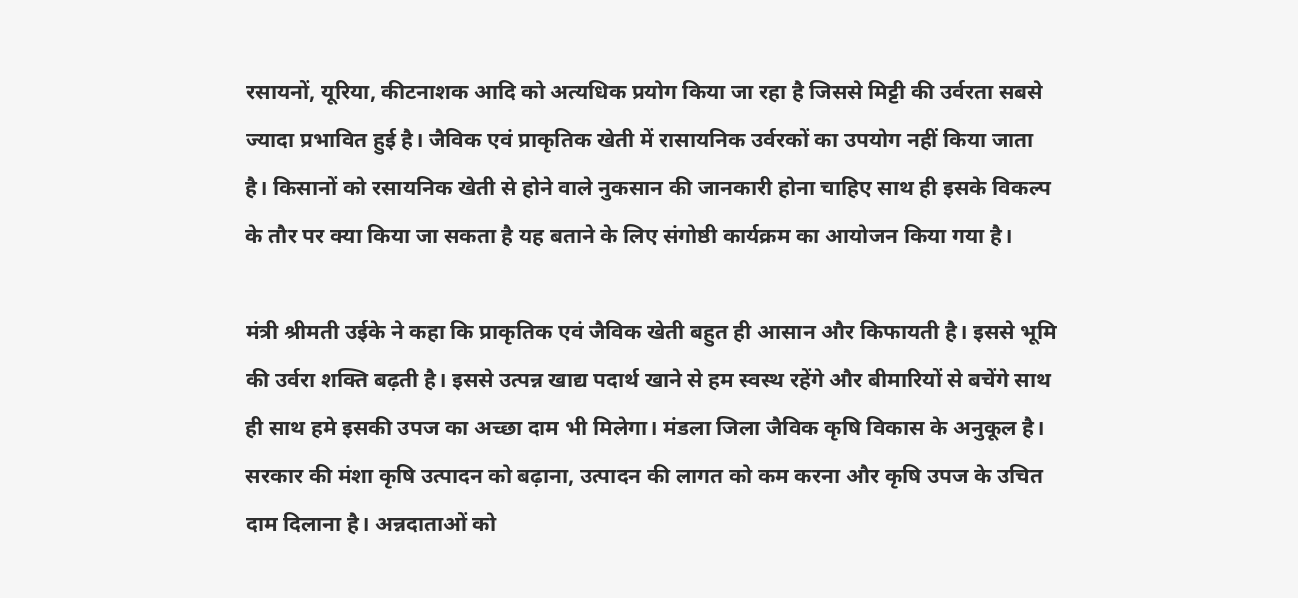रसायनों, यूरिया, कीटनाशक आदि को अत्यधिक प्रयोग किया जा रहा है जिससे मिट्टी की उर्वरता सबसे ज्यादा प्रभावित हुई है। जैविक एवं प्राकृतिक खेती में रासायनिक उर्वरकों का उपयोग नहीं किया जाता है। किसानों को रसायनिक खेती से होने वाले नुकसान की जानकारी होना चाहिए साथ ही इसके विकल्प के तौर पर क्या किया जा सकता है यह बताने के लिए संगोष्ठी कार्यक्रम का आयोजन किया गया है।

मंत्री श्रीमती उईके ने कहा कि प्राकृतिक एवं जैविक खेती बहुत ही आसान और किफायती है। इससे भूमि की उर्वरा शक्ति बढ़ती है। इससे उत्पन्न खाद्य पदार्थ खाने से हम स्वस्थ रहेंगे और बीमारियों से बचेंगे साथ ही साथ हमे इसकी उपज का अच्छा दाम भी मिलेगा। मंडला जिला जैविक कृषि विकास के अनुकूल है। सरकार की मंशा कृषि उत्पादन को बढ़ाना, उत्पादन की लागत को कम करना और कृषि उपज के उचित दाम दिलाना है। अन्नदाताओं को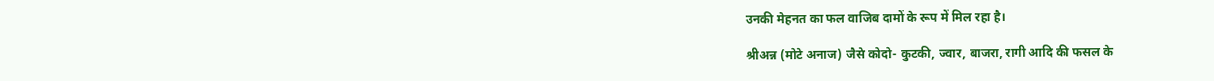उनकी मेहनत का फल वाजिब दामों के रूप में मिल रहा है।

श्रीअन्न (मोटे अनाज) जैसे कोदो- कुटकी, ज्वार, बाजरा, रागी आदि की फसल के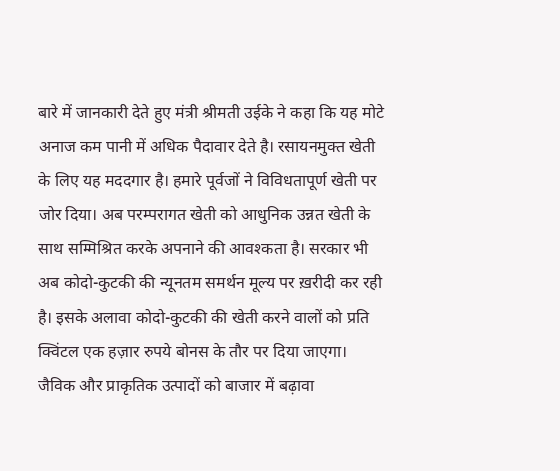बारे में जानकारी देते हुए मंत्री श्रीमती उईके ने कहा कि यह मोटे अनाज कम पानी में अधिक पैदावार देते है। रसायनमुक्त खेती के लिए यह मददगार है। हमारे पूर्वजों ने विविधतापूर्ण खेती पर जोर दिया। अब परम्परागत खेती को आधुनिक उन्नत खेती के साथ सम्मिश्रित करके अपनाने की आवश्कता है। सरकार भी अब कोदो-कुटकी की न्यूनतम समर्थन मूल्य पर ख़रीदी कर रही है। इसके अलावा कोदो-कुटकी की खेती करने वालों को प्रति क्विंटल एक हज़ार रुपये बोनस के तौर पर दिया जाएगा। जैविक और प्राकृतिक उत्पादों को बाजार में बढ़ावा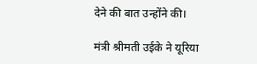देने की बात उन्होंने की।

मंत्री श्रीमती उईके ने यूरिया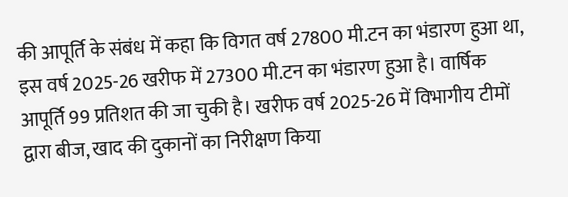की आपूर्ति के संबंध में कहा कि विगत वर्ष 27800 मी.टन का भंडारण हुआ था, इस वर्ष 2025-26 खरीफ में 27300 मी.टन का भंडारण हुआ है। वार्षिक आपूर्ति 99 प्रतिशत की जा चुकी है। खरीफ वर्ष 2025-26 में विभागीय टीमों द्वारा बीज, खाद की दुकानों का निरीक्षण किया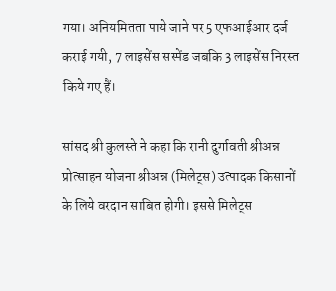गया। अनियमितता पाये जाने पर 5 एफआईआर दर्ज कराई गयी, 7 लाइसेंस सस्पेंड जबकि 3 लाइसेंस निरस्त किये गए हैं।

सांसद श्री कुलस्ते ने कहा कि रानी दुर्गावती श्रीअन्न प्रोत्साहन योजना श्रीअन्न (मिलेट्स) उत्पादक किसानों के लिये वरदान साबित होगी। इससे मिलेट्स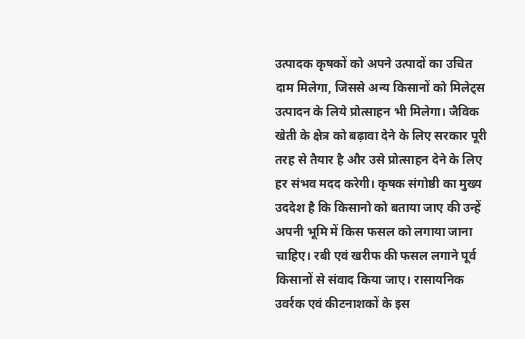उत्पादक कृषकों को अपने उत्पादों का उचित दाम मिलेगा, जिससे अन्य किसानों को मिलेट्स उत्पादन के लिये प्रोत्साहन भी मिलेगा। जैविक खेती के क्षेत्र को बढ़ावा देने के लिए सरकार पूरी तरह से तैयार है और उसे प्रोत्साहन देने के लिए हर संभव मदद करेगी। कृषक संगोष्ठी का मुख्य उददेश है कि किसानो को बताया जाए की उन्हें अपनी भूमि में किस फसल को लगाया जाना चाहिए। रबी एवं खरीफ की फसल लगाने पूर्व किसानों से संवाद किया जाए। रासायनिक उवर्रक एवं कीटनाशकों के इस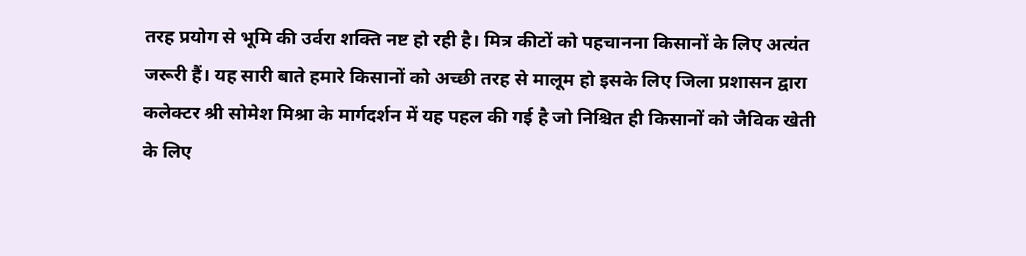तरह प्रयोग से भूमि की उर्वरा शक्ति नष्ट हो रही है। मित्र कीटों को पहचानना किसानों के लिए अत्यंत जरूरी हैं। यह सारी बाते हमारे किसानों को अच्छी तरह से मालूम हो इसके लिए जिला प्रशासन द्वारा कलेक्टर श्री सोमेश मिश्रा के मार्गदर्शन में यह पहल की गई है जो निश्चित ही किसानों को जैविक खेती के लिए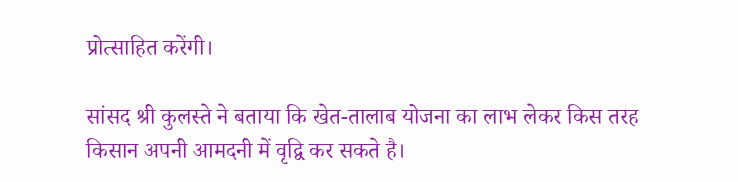प्रोत्साहित करेंगी।

सांसद श्री कुलस्ते ने बताया कि खेत-तालाब योजना का लाभ लेकर किस तरह किसान अपनी आमदनी में वृद्वि कर सकते है।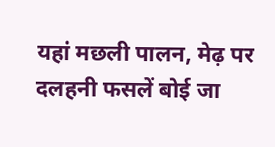यहां मछली पालन, मेढ़ पर दलहनी फसलें बोई जा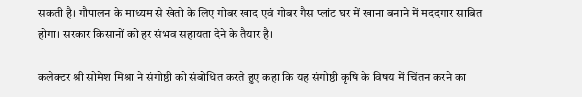सकती है। गौपालन के माध्यम से खेतो के लिए गोबर खाद एवं गोबर गैस प्लांट घर में खाना बनाने में मददगार साबित होगा। सरकार किसानों को हर संभव सहायता देने के तैयार है।

कलेक्टर श्री सोमेश मिश्रा ने संगोष्ठी को संबोधित करते हुए कहा कि यह संगोष्ठी कृषि के विषय में चिंतन करने का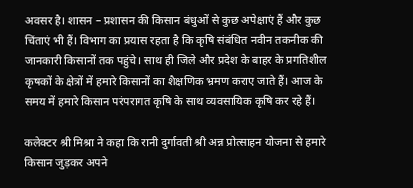अवसर है। शासन – प्रशासन की किसान बंधुओं से कुछ अपेक्षाएं हैं और कुछ चिंताएं भी हैं। विभाग का प्रयास रहता है कि कृषि संबंधित नवीन तकनीक की जानकारी किसानों तक पहुंचे। साथ ही जिले और प्रदेश के बाहर के प्रगतिशील कृषकों के क्षेत्रों में हमारे किसानों का शैक्षणिक भ्रमण कराए जाते हैं। आज के समय में हमारे किसान परंपरागत कृषि के साथ व्यवसायिक कृषि कर रहे हैं।

कलेक्टर श्री मिश्रा ने कहा कि रानी दुर्गावती श्री अन्न प्रोत्साहन योजना से हमारे किसान जुड़कर अपने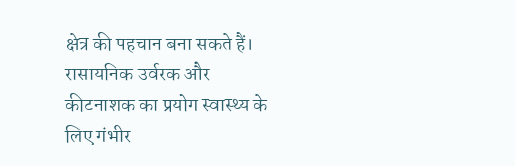क्षेत्र की पहचान बना सकते हैं। रासायनिक उर्वरक और कीटनाशक का प्रयोग स्वास्थ्य के लिए गंभीर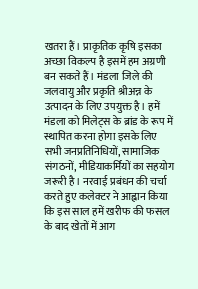खतरा हैं। प्राकृतिक कृषि इसका अच्छा विकल्प है इसमें हम अग्रणी बन सकते हैं। मंडला जिले की जलवायु और प्रकृति श्रीअन्न के उत्पादन के लिए उपयुक्त है। हमें मंडला को मिलेट्स के ब्रांड के रूप में स्थापित करना होगा इसके लिए सभी जनप्रतिनिधियों, सामाजिक संगठनों, मीडियाकर्मियों का सहयोग जरूरी है। नरवाई प्रबंधन की चर्चा करते हुए कलेक्टर ने आह्वान किया कि इस साल हमें खरीफ की फसल के बाद खेतों में आग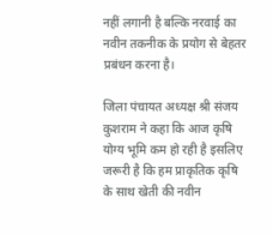नहीं लगानी है बल्कि नरवाई का नवीन तकनीक के प्रयोग से बेहतर प्रबंधन करना है।

जिला पंचायत अध्यक्ष श्री संजय कुशराम ने कहा कि आज कृषि योग्य भूमि कम हो रही है इसलिए जरूरी है कि हम प्राकृतिक कृषि के साथ खेती की नवीन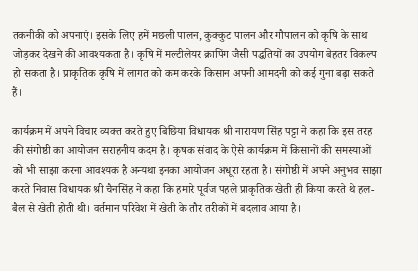तकनीकी को अपनाएं। इसके लिए हमें मछली पालन, कुक्कुट पालन और गौपालन को कृषि के साथ जोड़कर देखने की आवश्यकता है। कृषि में मल्टीलेयर क्रापिंग जैसी पद्धतियों का उपयोग बेहतर विकल्प हो सकता है। प्राकृतिक कृषि में लागत को कम करके किसान अपनी आमदनी को कई गुना बढ़ा सकते हैं।

कार्यक्रम में अपने विचार व्यक्त करते हुए बिछिया विधायक श्री नारायण सिंह पट्टा ने कहा कि इस तरह की संगोष्ठी का आयोजन सराहनीय कदम है। कृषक संवाद के ऐसे कार्यक्रम में किसानों की समस्याओं को भी साझा करना आवश्यक है अन्यथा इनका आयोजन अधूरा रहता है। संगोष्ठी में अपने अनुभव साझा करते निवास विधायक श्री चैनसिंह ने कहा कि हमारे पूर्वज पहले प्राकृतिक खेती ही किया करते थे हल-बैल से खेती होती थी। वर्तमान परिवेश में खेती के तौर तरीकों में बदलाव आया है।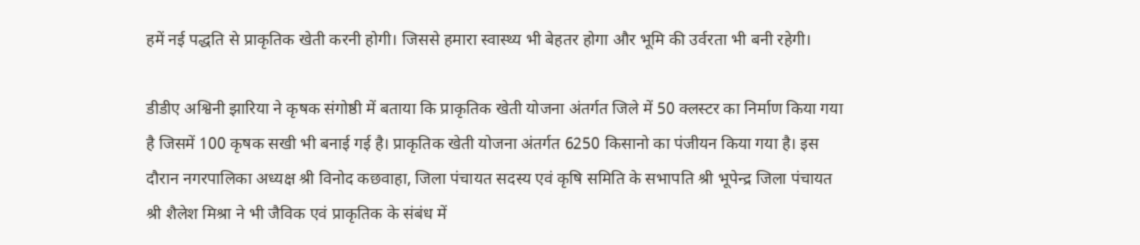हमें नई पद्धति से प्राकृतिक खेती करनी होगी। जिससे हमारा स्वास्थ्य भी बेहतर होगा और भूमि की उर्वरता भी बनी रहेगी।

डीडीए अश्विनी झारिया ने कृषक संगोष्ठी में बताया कि प्राकृतिक खेती योजना अंतर्गत जिले में 50 क्लस्टर का निर्माण किया गया है जिसमें 100 कृषक सखी भी बनाई गई है। प्राकृतिक खेती योजना अंतर्गत 6250 किसानो का पंजीयन किया गया है। इस दौरान नगरपालिका अध्यक्ष श्री विनोद कछवाहा, जिला पंचायत सदस्य एवं कृषि समिति के सभापति श्री भूपेन्द्र जिला पंचायत श्री शैलेश मिश्रा ने भी जैविक एवं प्राकृतिक के संबंध में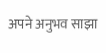अपने अनुभव साझा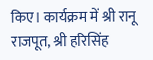किए। कार्यक्रम में श्री रानू राजपूत, श्री हरिसिंह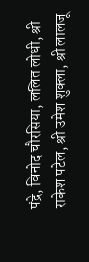पंद्रे, विनोद चौरसिया, ललित लोधी, श्री राकेश पटेल, श्री उमेश शुक्ला, श्री लालजू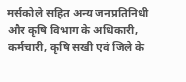मर्सकोले सहित अन्य जनप्रतिनिधी और कृषि विभाग के अधिकारी, कर्मचारी, कृषि सखी एवं जिले के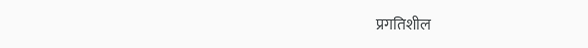प्रगतिशील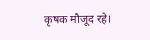कृषक मौजूद रहे।